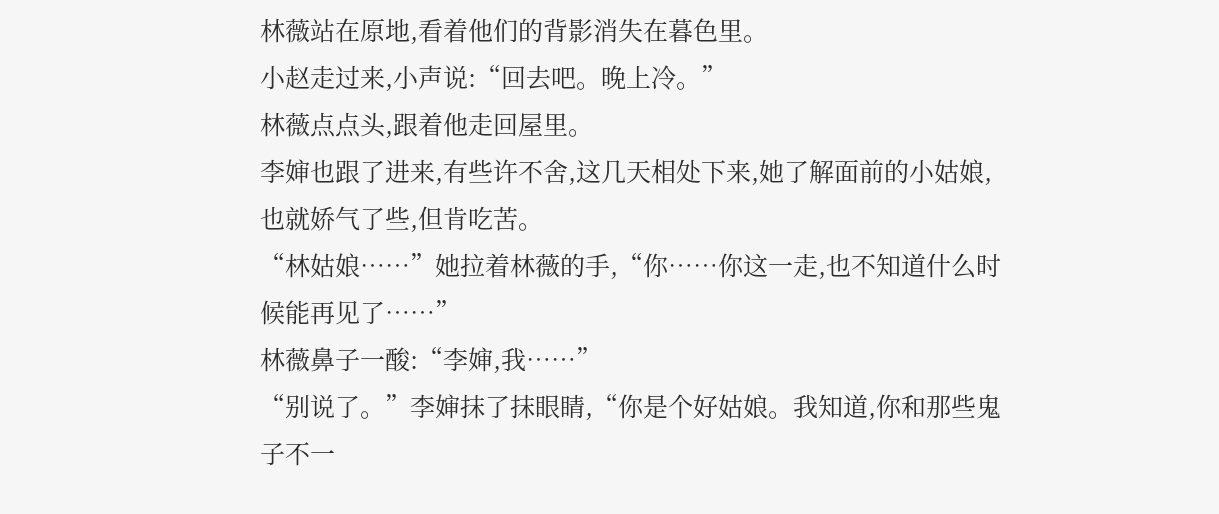林薇站在原地,看着他们的背影消失在暮色里。
小赵走过来,小声说:“回去吧。晚上冷。”
林薇点点头,跟着他走回屋里。
李婶也跟了进来,有些许不舍,这几天相处下来,她了解面前的小姑娘,也就娇气了些,但肯吃苦。
“林姑娘……”她拉着林薇的手,“你……你这一走,也不知道什么时候能再见了……”
林薇鼻子一酸:“李婶,我……”
“别说了。”李婶抹了抹眼睛,“你是个好姑娘。我知道,你和那些鬼子不一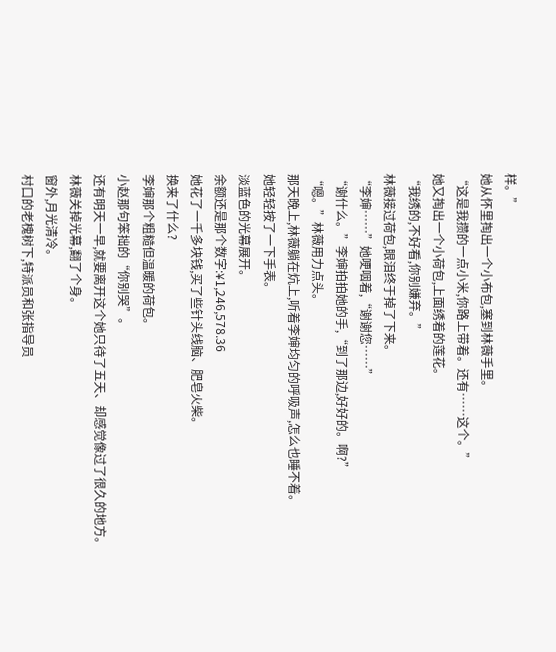样。”
她从怀里掏出一个小布包,塞到林薇手里。
“这是我攒的一点小米,你路上带着。还有……这个。”
她又掏出一个小荷包,上面绣着的莲花。
“我绣的,不好看,你别嫌弃。”
林薇接过荷包,眼泪终于掉了下来。
“李婶……”她哽咽着,“谢谢您……”
“谢什么。”李婶拍拍她的手,“到了那边,好好的。啊?”
“嗯。”林薇用力点头。
那天晚上,林薇躺在炕上,听着李婶均匀的呼吸声,怎么也睡不着。
她轻轻按了一下手表。
淡蓝色的光幕展开。
余额还是那个数字:¥1,246,578.36
她花了一千多块钱,买了些针头线脑、肥皂火柴。
换来了什么?
李婶那个粗糙但温暖的荷包。
小赵那句笨拙的“你别哭”。
还有明天一早,就要离开这个她只待了五天、却感觉像过了很久的地方。
林薇关掉光幕,翻了个身。
窗外,月光清冷。
村口的老槐树下,特派员和张指导员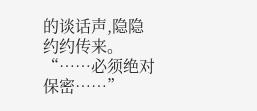的谈话声,隐隐约约传来。
“……必须绝对保密……”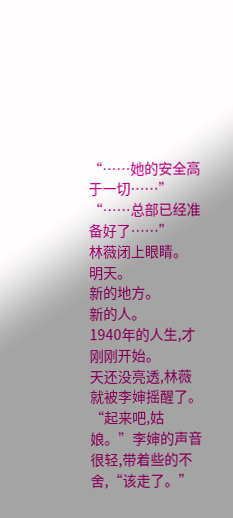“……她的安全高于一切……”
“……总部已经准备好了……”
林薇闭上眼睛。
明天。
新的地方。
新的人。
1940年的人生,才刚刚开始。
天还没亮透,林薇就被李婶摇醒了。
“起来吧,姑娘。”李婶的声音很轻,带着些的不舍,“该走了。”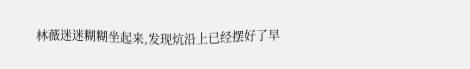林薇迷迷糊糊坐起来,发现炕沿上已经摆好了早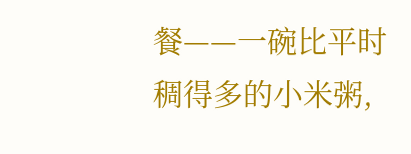餐——一碗比平时稠得多的小米粥,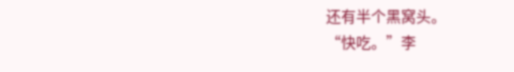还有半个黑窝头。
“快吃。”李